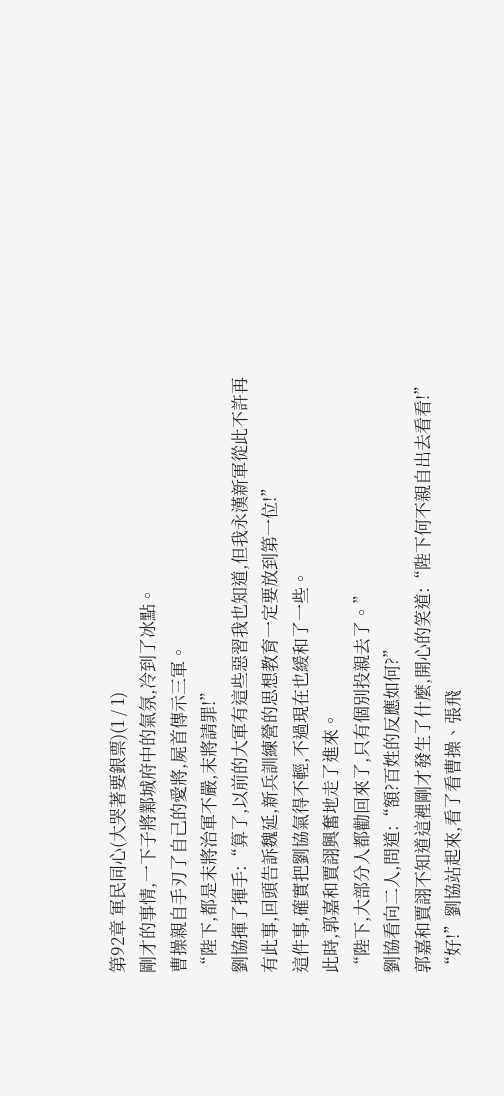第92章 軍民同心(大哭著要銀票)(1 / 1)
剛才的事情,一下子將鄴城府中的氣氛,冷到了冰點。
曹操親自手刃了自己的愛將,屍首傳示三軍。
“陛下,都是末將治軍不嚴,末將請罪!”
劉協揮了揮手:“算了,以前的大軍有這些惡習我也知道,但我永漢新軍從此不許再有此事,回頭告訴魏延,新兵訓練營的思想教育一定要放到第一位!”
這件事,確實把劉協氣得不輕,不過現在也緩和了一些。
此時,郭嘉和賈詡興奮地走了進來。
“陛下,大部分人都勸回來了,只有個別投親去了。”
劉協看向二人,問道:“額?百姓的反應如何?”
郭嘉和賈詡不知道這裡剛才發生了什麼,開心的笑道:“陛下何不親自出去看看!”
“好!”劉協站起來,看了看曹操、張飛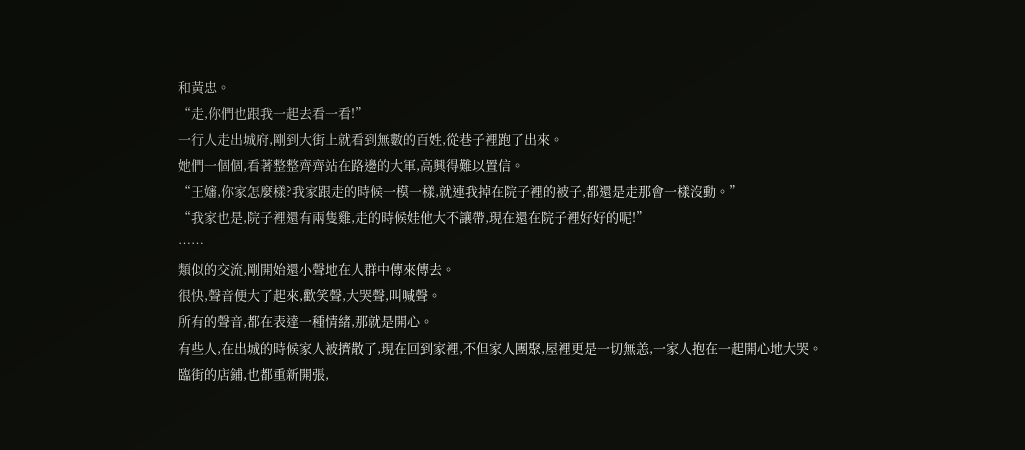和黃忠。
“走,你們也跟我一起去看一看!”
一行人走出城府,剛到大街上就看到無數的百姓,從巷子裡跑了出來。
她們一個個,看著整整齊齊站在路邊的大軍,高興得難以置信。
“王嬸,你家怎麼樣?我家跟走的時候一模一樣,就連我掉在院子裡的被子,都還是走那會一樣沒動。”
“我家也是,院子裡還有兩隻雞,走的時候娃他大不讓帶,現在還在院子裡好好的呢!”
……
類似的交流,剛開始還小聲地在人群中傳來傳去。
很快,聲音便大了起來,歡笑聲,大哭聲,叫喊聲。
所有的聲音,都在表達一種情緒,那就是開心。
有些人,在出城的時候家人被擠散了,現在回到家裡,不但家人團聚,屋裡更是一切無恙,一家人抱在一起開心地大哭。
臨街的店鋪,也都重新開張,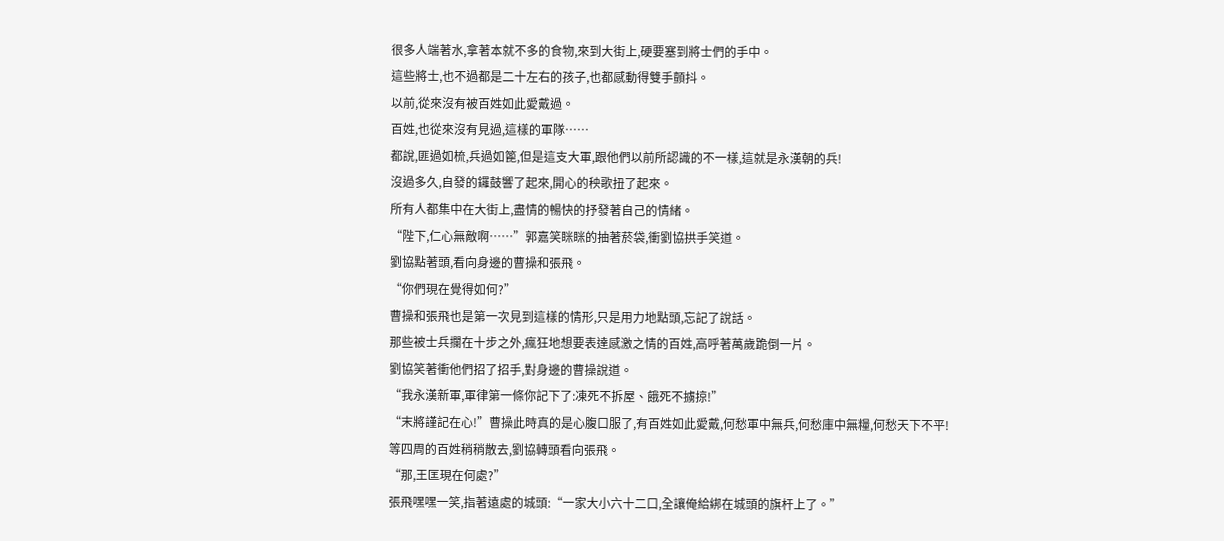很多人端著水,拿著本就不多的食物,來到大街上,硬要塞到將士們的手中。
這些將士,也不過都是二十左右的孩子,也都感動得雙手顫抖。
以前,從來沒有被百姓如此愛戴過。
百姓,也從來沒有見過,這樣的軍隊……
都說,匪過如梳,兵過如篦,但是這支大軍,跟他們以前所認識的不一樣,這就是永漢朝的兵!
沒過多久,自發的鑼鼓響了起來,開心的秧歌扭了起來。
所有人都集中在大街上,盡情的暢快的抒發著自己的情緒。
“陛下,仁心無敵啊……”郭嘉笑眯眯的抽著菸袋,衝劉協拱手笑道。
劉協點著頭,看向身邊的曹操和張飛。
“你們現在覺得如何?”
曹操和張飛也是第一次見到這樣的情形,只是用力地點頭,忘記了說話。
那些被士兵攔在十步之外,瘋狂地想要表達感激之情的百姓,高呼著萬歲跪倒一片。
劉協笑著衝他們招了招手,對身邊的曹操說道。
“我永漢新軍,軍律第一條你記下了:凍死不拆屋、餓死不擄掠!”
“末將謹記在心!”曹操此時真的是心腹口服了,有百姓如此愛戴,何愁軍中無兵,何愁庫中無糧,何愁天下不平!
等四周的百姓稍稍散去,劉協轉頭看向張飛。
“那,王匡現在何處?”
張飛嘿嘿一笑,指著遠處的城頭:“一家大小六十二口,全讓俺給綁在城頭的旗杆上了。”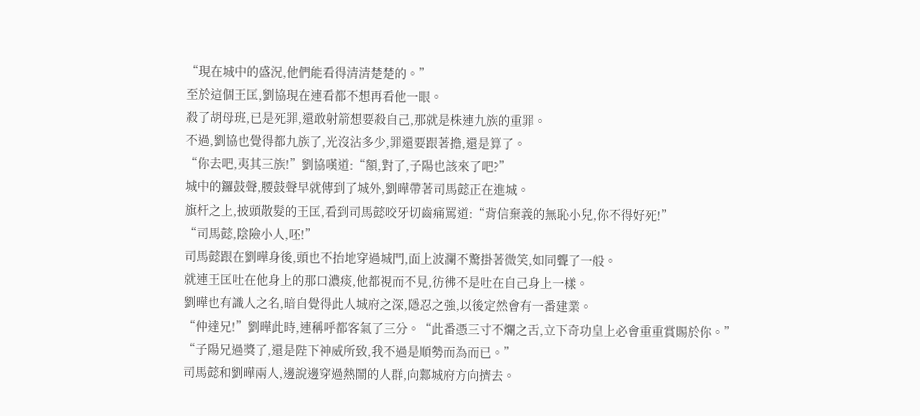“現在城中的盛況,他們能看得清清楚楚的。”
至於這個王匡,劉協現在連看都不想再看他一眼。
殺了胡母班,已是死罪,還敢射箭想要殺自己,那就是株連九族的重罪。
不過,劉協也覺得都九族了,光沒沾多少,罪還要跟著擔,還是算了。
“你去吧,夷其三族!”劉協嘆道:“額,對了,子陽也該來了吧?”
城中的鑼鼓聲,腰鼓聲早就傳到了城外,劉曄帶著司馬懿正在進城。
旗杆之上,披頭散髮的王匡,看到司馬懿咬牙切齒痛罵道:“背信棄義的無恥小兒,你不得好死!”
“司馬懿,陰險小人,呸!”
司馬懿跟在劉曄身後,頭也不抬地穿過城門,面上波瀾不驚掛著微笑,如同聾了一般。
就連王匡吐在他身上的那口濃痰,他都視而不見,彷彿不是吐在自己身上一樣。
劉曄也有識人之名,暗自覺得此人城府之深,隱忍之強,以後定然會有一番建業。
“仲達兄!”劉曄此時,連稱呼都客氣了三分。“此番憑三寸不爛之舌,立下奇功皇上必會重重賞賜於你。”
“子陽兄過獎了,還是陛下神威所致,我不過是順勢而為而已。”
司馬懿和劉曄兩人,邊說邊穿過熱鬧的人群,向鄴城府方向擠去。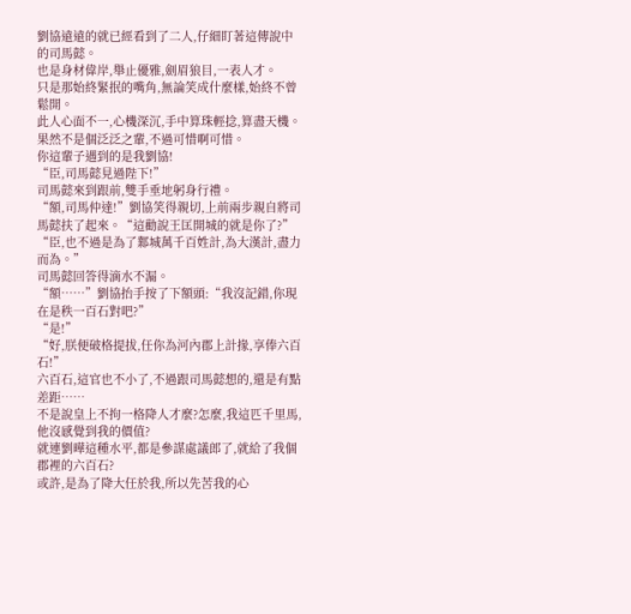劉協遠遠的就已經看到了二人,仔細盯著這傳說中的司馬懿。
也是身材偉岸,舉止優雅,劍眉狼目,一表人才。
只是那始終緊抿的嘴角,無論笑成什麼樣,始終不曾鬆開。
此人心面不一,心機深沉,手中算珠輕捻,算盡天機。果然不是個泛泛之輩,不過可惜啊可惜。
你這輩子遇到的是我劉協!
“臣,司馬懿見過陛下!”
司馬懿來到跟前,雙手垂地躬身行禮。
“額,司馬仲達!”劉協笑得親切,上前兩步親自將司馬懿扶了起來。“這勸說王匡開城的就是你了?”
“臣,也不過是為了鄴城萬千百姓計,為大漢計,盡力而為。”
司馬懿回答得滴水不漏。
“額……”劉協抬手按了下額頭:“我沒記錯,你現在是秩一百石對吧?”
“是!”
“好,朕便破格提拔,任你為河內郡上計掾,享俸六百石!”
六百石,這官也不小了,不過跟司馬懿想的,還是有點差距……
不是說皇上不拘一格降人才麼?怎麼,我這匹千里馬,他沒感覺到我的價值?
就連劉曄這種水平,都是參謀處議郎了,就給了我個郡裡的六百石?
或許,是為了降大任於我,所以先苦我的心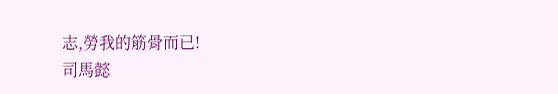志,勞我的筋骨而已!
司馬懿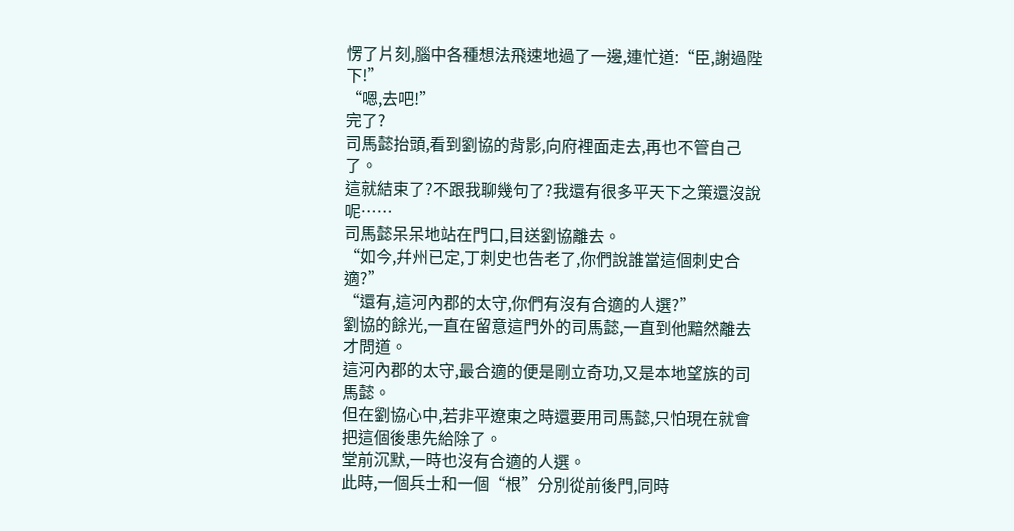愣了片刻,腦中各種想法飛速地過了一邊,連忙道:“臣,謝過陛下!”
“嗯,去吧!”
完了?
司馬懿抬頭,看到劉協的背影,向府裡面走去,再也不管自己了。
這就結束了?不跟我聊幾句了?我還有很多平天下之策還沒說呢……
司馬懿呆呆地站在門口,目送劉協離去。
“如今,幷州已定,丁刺史也告老了,你們說誰當這個刺史合適?”
“還有,這河內郡的太守,你們有沒有合適的人選?”
劉協的餘光,一直在留意這門外的司馬懿,一直到他黯然離去才問道。
這河內郡的太守,最合適的便是剛立奇功,又是本地望族的司馬懿。
但在劉協心中,若非平遼東之時還要用司馬懿,只怕現在就會把這個後患先給除了。
堂前沉默,一時也沒有合適的人選。
此時,一個兵士和一個“根”分別從前後門,同時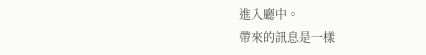進入廳中。
帶來的訊息是一樣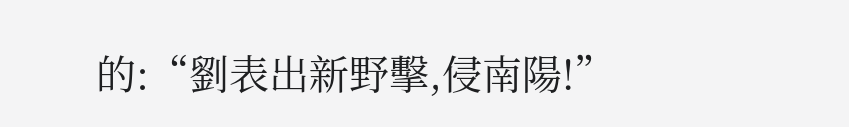的:“劉表出新野擊,侵南陽!”